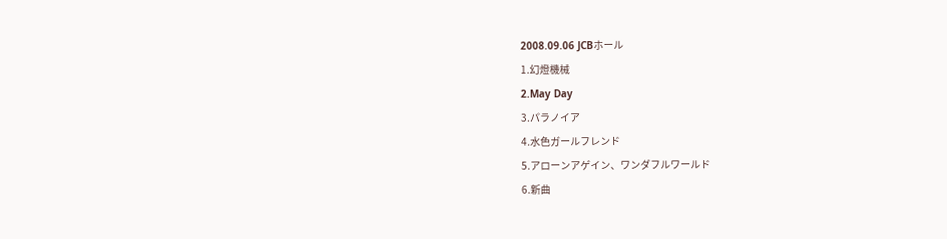2008.09.06 JCBホール
1.幻燈機械
2.May Day
3.パラノイア
4.水色ガールフレンド
5.アローンアゲイン、ワンダフルワールド
6.新曲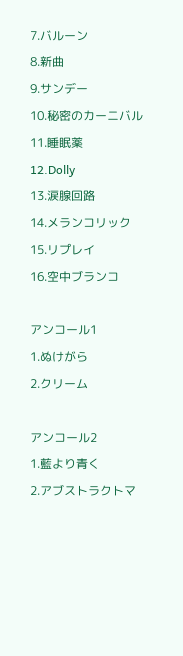7.バルーン
8.新曲
9.サンデー
10.秘密のカーニバル
11.睡眠薬
12.Dolly
13.涙腺回路
14.メランコリック
15.リプレイ
16.空中ブランコ

アンコール1
1.ぬけがら
2.クリーム

アンコール2
1.藍より青く
2.アブストラクトマ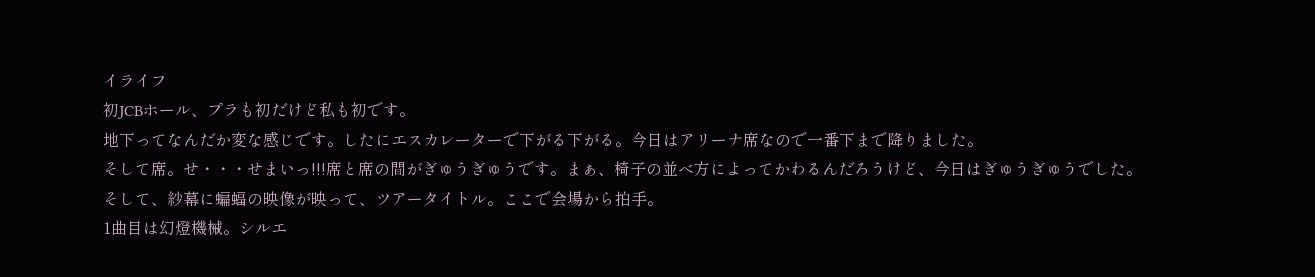イライフ
初JCBホール、プラも初だけど私も初です。
地下ってなんだか変な感じです。したにエスカレーターで下がる下がる。今日はアリーナ席なので一番下まで降りました。
そして席。せ・・・せまいっ!!!席と席の間がぎゅうぎゅうです。まぁ、椅子の並べ方によってかわるんだろうけど、今日はぎゅうぎゅうでした。
そして、紗幕に蝙蝠の映像が映って、ツアータイトル。ここで会場から拍手。
1曲目は幻燈機械。シルエ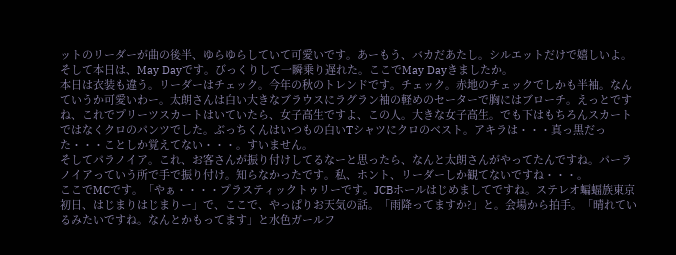ットのリーダーが曲の後半、ゆらゆらしていて可愛いです。あーもう、バカだあたし。シルエットだけで嬉しいよ。
そして本日は、May Dayです。びっくりして一瞬乗り遅れた。ここでMay Dayきましたか。
本日は衣装も違う。リーダーはチェック。今年の秋のトレンドです。チェック。赤地のチェックでしかも半袖。なんていうか可愛いわー。太朗さんは白い大きなブラウスにラグラン袖の軽めのセーターで胸にはブローチ。えっとですね、これでプリーツスカートはいていたら、女子高生ですよ、この人。大きな女子高生。でも下はもちろんスカートではなくクロのパンツでした。ぶっちくんはいつもの白いTシャツにクロのベスト。アキラは・・・真っ黒だった・・・ことしか覚えてない・・・。すいません。
そしてパラノイア。これ、お客さんが振り付けしてるなーと思ったら、なんと太朗さんがやってたんですね。パーラノイアっていう所で手で振り付け。知らなかったです。私、ホント、リーダーしか観てないですね・・・。
ここでMCです。「やぁ・・・・プラスティックトゥリーです。JCBホールはじめましてですね。ステレオ蝙蝠族東京初日、はじまりはじまりー」で、ここで、やっぱりお天気の話。「雨降ってますか?」と。会場から拍手。「晴れているみたいですね。なんとかもってます」と水色ガールフ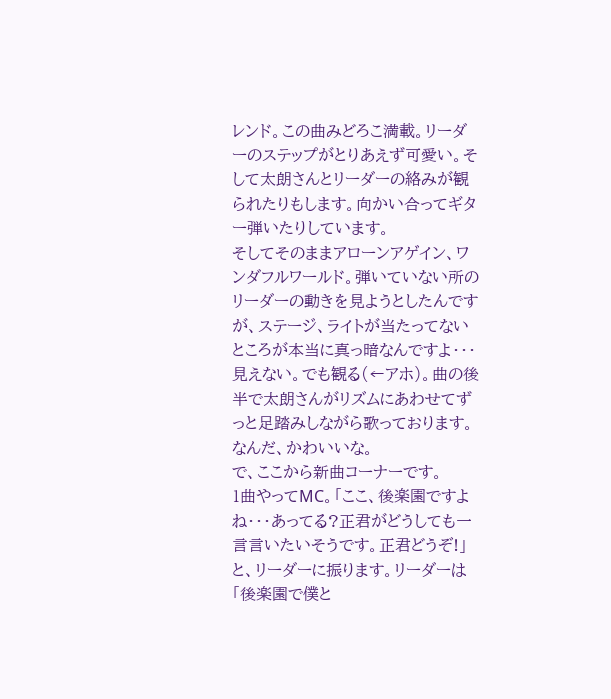レンド。この曲みどろこ満載。リーダーのステップがとりあえず可愛い。そして太朗さんとリーダーの絡みが観られたりもします。向かい合ってギター弾いたりしています。
そしてそのままアローンアゲイン、ワンダフルワールド。弾いていない所のリーダーの動きを見ようとしたんですが、ステージ、ライトが当たってないところが本当に真っ暗なんですよ・・・見えない。でも観る(←アホ)。曲の後半で太朗さんがリズムにあわせてずっと足踏みしながら歌っております。なんだ、かわいいな。
で、ここから新曲コーナーです。
1曲やってMC。「ここ、後楽園ですよね・・・あってる?正君がどうしても一言言いたいそうです。正君どうぞ!」と、リーダーに振ります。リーダーは「後楽園で僕と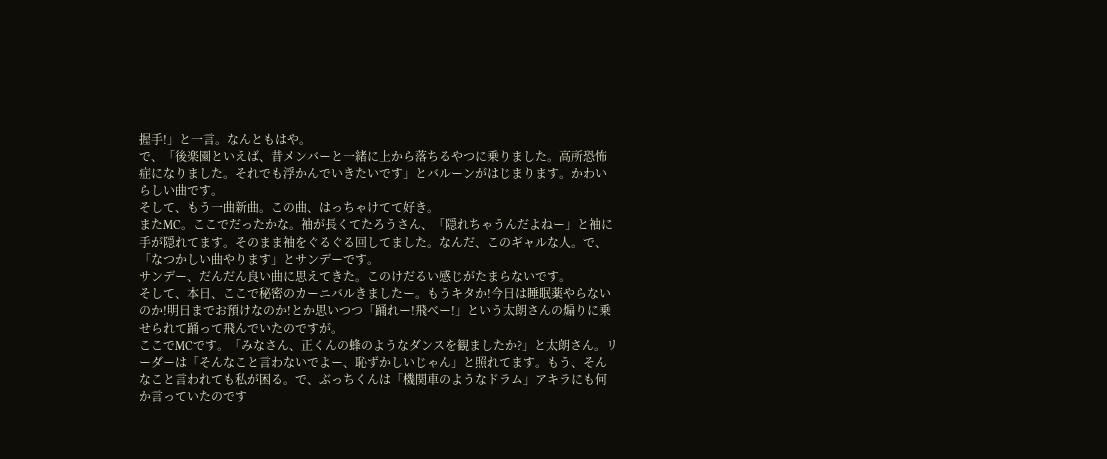握手!」と一言。なんともはや。
で、「後楽園といえば、昔メンバーと一緒に上から落ちるやつに乗りました。高所恐怖症になりました。それでも浮かんでいきたいです」とバルーンがはじまります。かわいらしい曲です。
そして、もう一曲新曲。この曲、はっちゃけてて好き。
またMC。ここでだったかな。袖が長くてたろうさん、「隠れちゃうんだよねー」と袖に手が隠れてます。そのまま袖をぐるぐる回してました。なんだ、このギャルな人。で、「なつかしい曲やります」とサンデーです。
サンデー、だんだん良い曲に思えてきた。このけだるい感じがたまらないです。
そして、本日、ここで秘密のカーニバルきましたー。もうキタか!今日は睡眠薬やらないのか!明日までお預けなのか!とか思いつつ「踊れー!飛べー!」という太朗さんの煽りに乗せられて踊って飛んでいたのですが。
ここでMCです。「みなさん、正くんの蜂のようなダンスを観ましたか?」と太朗さん。リーダーは「そんなこと言わないでよー、恥ずかしいじゃん」と照れてます。もう、そんなこと言われても私が困る。で、ぶっちくんは「機関車のようなドラム」アキラにも何か言っていたのです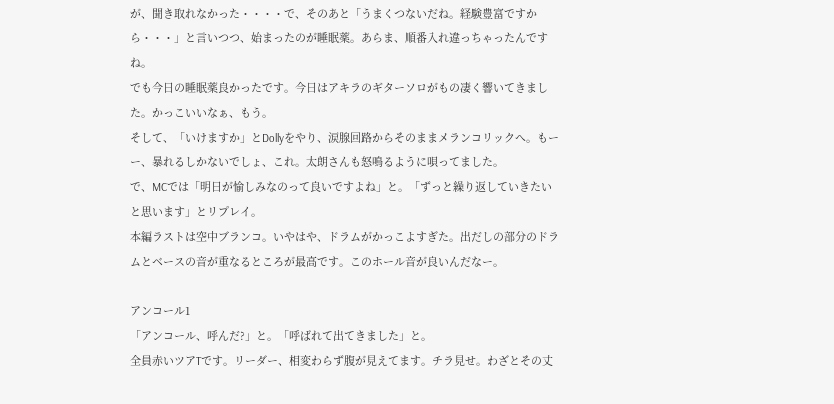が、聞き取れなかった・・・・で、そのあと「うまくつないだね。経験豊富ですから・・・」と言いつつ、始まったのが睡眠薬。あらま、順番入れ違っちゃったんですね。
でも今日の睡眠薬良かったです。今日はアキラのギターソロがもの凄く響いてきました。かっこいいなぁ、もう。
そして、「いけますか」とDollyをやり、涙腺回路からそのままメランコリックへ。もーー、暴れるしかないでしょ、これ。太朗さんも怒鳴るように唄ってました。
で、MCでは「明日が愉しみなのって良いですよね」と。「ずっと繰り返していきたいと思います」とリプレイ。
本編ラストは空中ブランコ。いやはや、ドラムがかっこよすぎた。出だしの部分のドラムとベースの音が重なるところが最高です。このホール音が良いんだなー。

アンコール1
「アンコール、呼んだ?」と。「呼ばれて出てきました」と。
全員赤いツアTです。リーダー、相変わらず腹が見えてます。チラ見せ。わざとその丈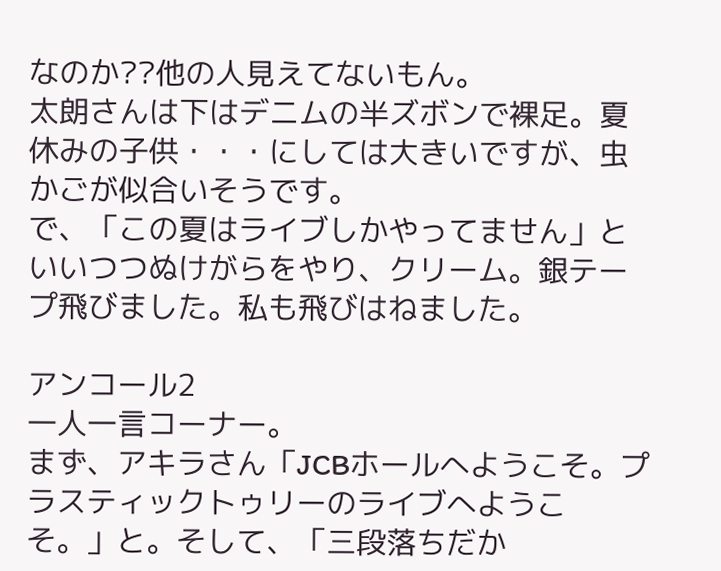なのか??他の人見えてないもん。
太朗さんは下はデニムの半ズボンで裸足。夏休みの子供・・・にしては大きいですが、虫かごが似合いそうです。
で、「この夏はライブしかやってません」といいつつぬけがらをやり、クリーム。銀テープ飛びました。私も飛びはねました。

アンコール2
一人一言コーナー。
まず、アキラさん「JCBホールへようこそ。プラスティックトゥリーのライブへようこそ。」と。そして、「三段落ちだか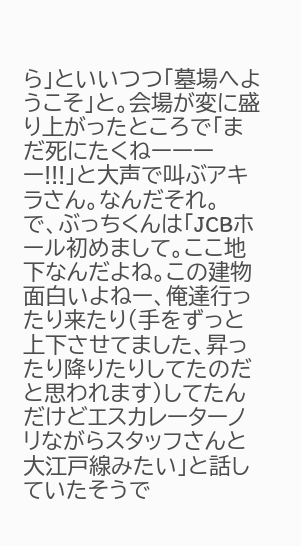ら」といいつつ「墓場へようこそ」と。会場が変に盛り上がったところで「まだ死にたくねーーーー!!!」と大声で叫ぶアキラさん。なんだそれ。
で、ぶっちくんは「JCBホール初めまして。ここ地下なんだよね。この建物面白いよねー、俺達行ったり来たり(手をずっと上下させてました、昇ったり降りたりしてたのだと思われます)してたんだけどエスカレーターノリながらスタッフさんと大江戸線みたい」と話していたそうで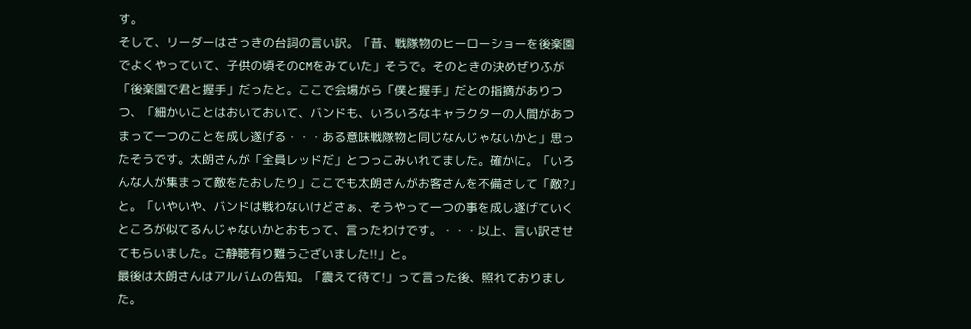す。
そして、リーダーはさっきの台詞の言い訳。「昔、戦隊物のヒーローショーを後楽園でよくやっていて、子供の頃そのCMをみていた」そうで。そのときの決めぜりふが「後楽園で君と握手」だったと。ここで会場がら「僕と握手」だとの指摘がありつつ、「細かいことはおいておいて、バンドも、いろいろなキャラクターの人間があつまって一つのことを成し遂げる・・・ある意味戦隊物と同じなんじゃないかと」思ったそうです。太朗さんが「全員レッドだ」とつっこみいれてました。確かに。「いろんな人が集まって敵をたおしたり」ここでも太朗さんがお客さんを不備さして「敵?」と。「いやいや、バンドは戦わないけどさぁ、そうやって一つの事を成し遂げていくところが似てるんじゃないかとおもって、言ったわけです。・・・以上、言い訳させてもらいました。ご静聴有り難うございました!!」と。
最後は太朗さんはアルバムの告知。「震えて待て!」って言った後、照れておりました。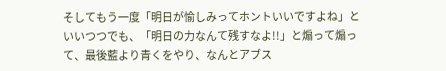そしてもう一度「明日が愉しみってホントいいですよね」といいつつでも、「明日の力なんて残すなよ!!」と煽って煽って、最後藍より青くをやり、なんとアブス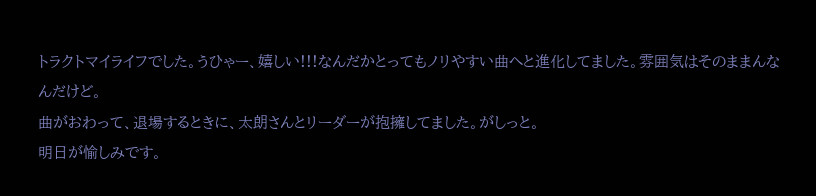トラクトマイライフでした。うひゃー、嬉しい!!!なんだかとってもノリやすい曲へと進化してました。雰囲気はそのままんなんだけど。
曲がおわって、退場するときに、太朗さんとリーダーが抱擁してました。がしっと。
明日が愉しみです。